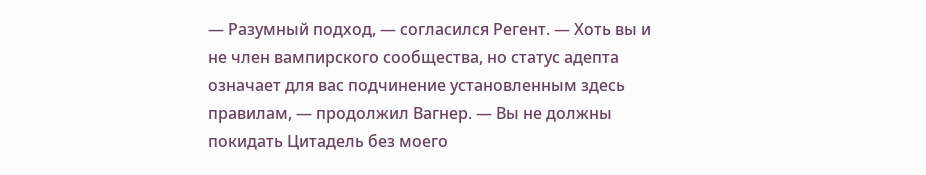— Разумный подход, — согласился Регент. — Хоть вы и не член вампирского сообщества, но статус адепта означает для вас подчинение установленным здесь правилам, — продолжил Вагнер. — Вы не должны покидать Цитадель без моего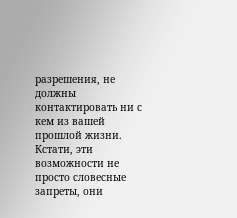разрешения, не должны контактировать ни с кем из вашей прошлой жизни. Кстати, эти возможности не просто словесные запреты, они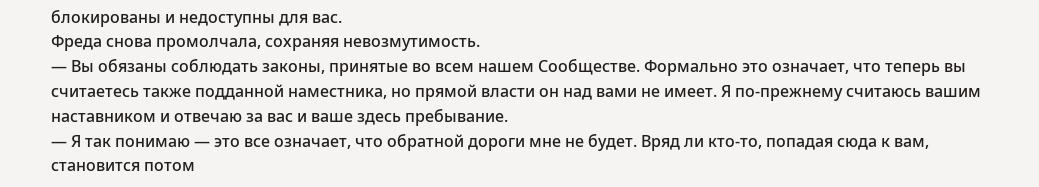блокированы и недоступны для вас.
Фреда снова промолчала, сохраняя невозмутимость.
— Вы обязаны соблюдать законы, принятые во всем нашем Сообществе. Формально это означает, что теперь вы считаетесь также подданной наместника, но прямой власти он над вами не имеет. Я по-прежнему считаюсь вашим наставником и отвечаю за вас и ваше здесь пребывание.
— Я так понимаю — это все означает, что обратной дороги мне не будет. Вряд ли кто-то, попадая сюда к вам, становится потом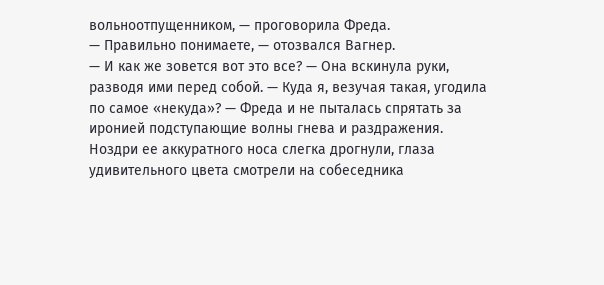вольноотпущенником, — проговорила Фреда.
— Правильно понимаете, — отозвался Вагнер.
— И как же зовется вот это все? — Она вскинула руки, разводя ими перед собой. — Куда я, везучая такая, угодила по самое «некуда»? — Фреда и не пыталась спрятать за иронией подступающие волны гнева и раздражения.
Ноздри ее аккуратного носа слегка дрогнули, глаза удивительного цвета смотрели на собеседника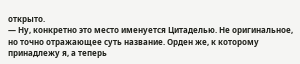открыто.
— Ну, конкретно это место именуется Цитаделью. Не оригинальное, но точно отражающее суть название. Орден же, к которому принадлежу я, а теперь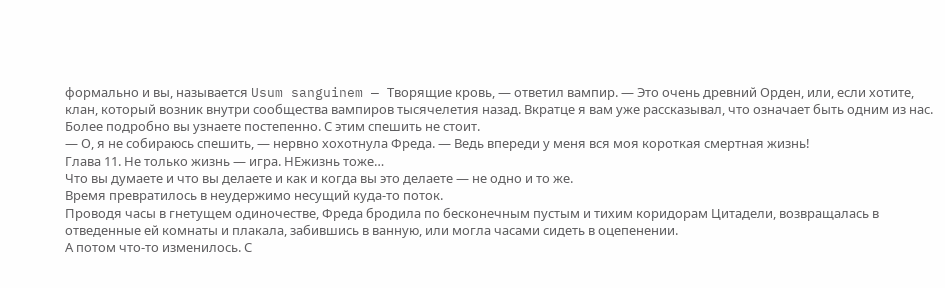формально и вы, называется Usum sanguinem — Творящие кровь, — ответил вампир. — Это очень древний Орден, или, если хотите, клан, который возник внутри сообщества вампиров тысячелетия назад. Вкратце я вам уже рассказывал, что означает быть одним из нас. Более подробно вы узнаете постепенно. С этим спешить не стоит.
— О, я не собираюсь спешить, — нервно хохотнула Фреда. — Ведь впереди у меня вся моя короткая смертная жизнь!
Глава 11. Не только жизнь — игра. НЕжизнь тоже…
Что вы думаете и что вы делаете и как и когда вы это делаете — не одно и то же.
Время превратилось в неудержимо несущий куда-то поток.
Проводя часы в гнетущем одиночестве, Фреда бродила по бесконечным пустым и тихим коридорам Цитадели, возвращалась в отведенные ей комнаты и плакала, забившись в ванную, или могла часами сидеть в оцепенении.
А потом что-то изменилось. С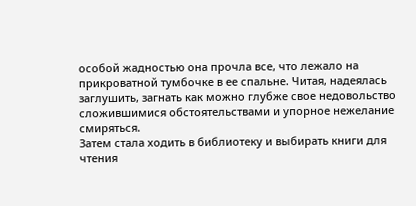особой жадностью она прочла все, что лежало на прикроватной тумбочке в ее спальне. Читая, надеялась заглушить, загнать как можно глубже свое недовольство сложившимися обстоятельствами и упорное нежелание смиряться.
Затем стала ходить в библиотеку и выбирать книги для чтения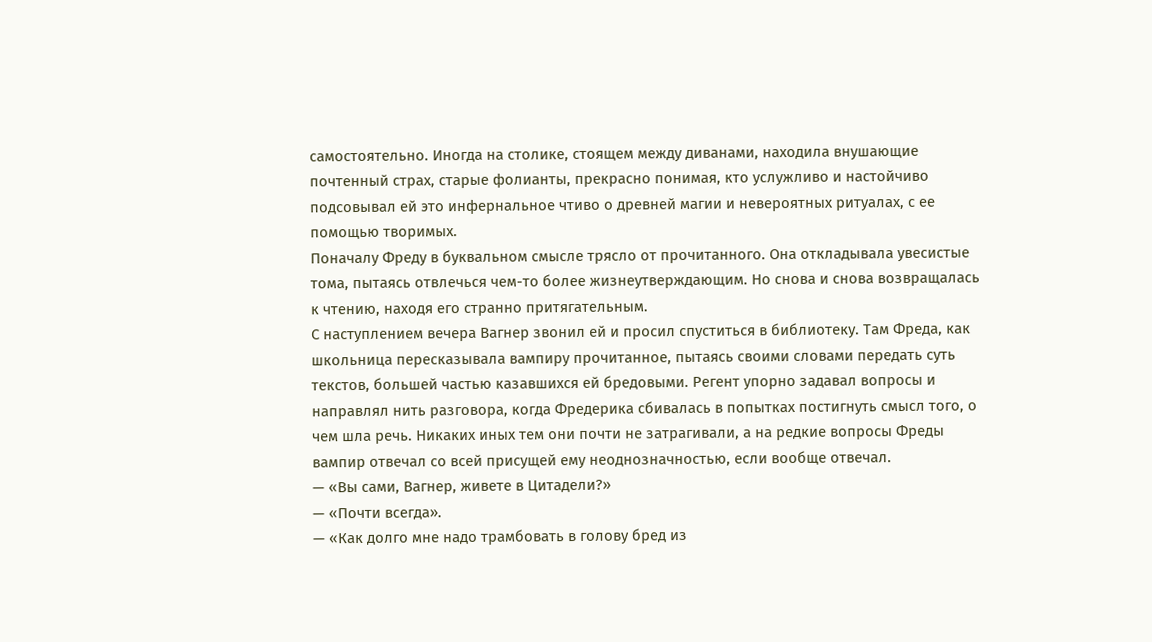самостоятельно. Иногда на столике, стоящем между диванами, находила внушающие почтенный страх, старые фолианты, прекрасно понимая, кто услужливо и настойчиво подсовывал ей это инфернальное чтиво о древней магии и невероятных ритуалах, с ее помощью творимых.
Поначалу Фреду в буквальном смысле трясло от прочитанного. Она откладывала увесистые тома, пытаясь отвлечься чем-то более жизнеутверждающим. Но снова и снова возвращалась к чтению, находя его странно притягательным.
С наступлением вечера Вагнер звонил ей и просил спуститься в библиотеку. Там Фреда, как школьница пересказывала вампиру прочитанное, пытаясь своими словами передать суть текстов, большей частью казавшихся ей бредовыми. Регент упорно задавал вопросы и направлял нить разговора, когда Фредерика сбивалась в попытках постигнуть смысл того, о чем шла речь. Никаких иных тем они почти не затрагивали, а на редкие вопросы Фреды вампир отвечал со всей присущей ему неоднозначностью, если вообще отвечал.
— «Вы сами, Вагнер, живете в Цитадели?»
— «Почти всегда».
— «Как долго мне надо трамбовать в голову бред из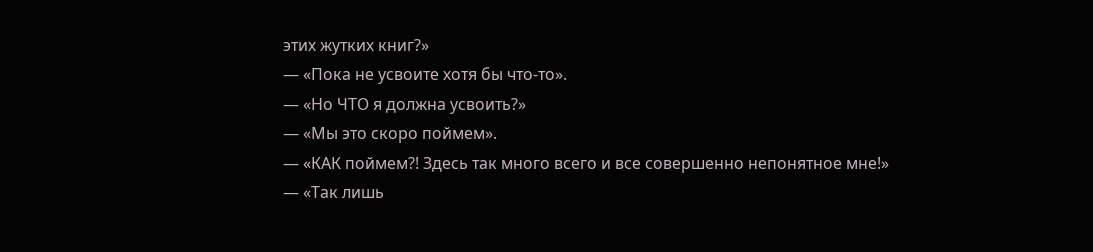этих жутких книг?»
— «Пока не усвоите хотя бы что-то».
— «Но ЧТО я должна усвоить?»
— «Мы это скоро поймем».
— «КАК поймем?! Здесь так много всего и все совершенно непонятное мне!»
— «Так лишь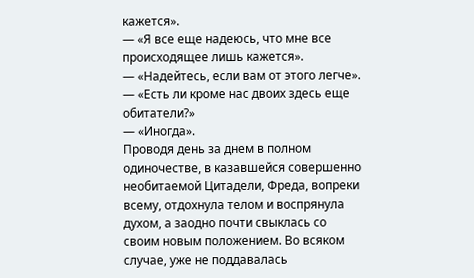кажется».
— «Я все еще надеюсь, что мне все происходящее лишь кажется».
— «Надейтесь, если вам от этого легче».
— «Есть ли кроме нас двоих здесь еще обитатели?»
— «Иногда».
Проводя день за днем в полном одиночестве, в казавшейся совершенно необитаемой Цитадели, Фреда, вопреки всему, отдохнула телом и воспрянула духом, а заодно почти свыклась со своим новым положением. Во всяком случае, уже не поддавалась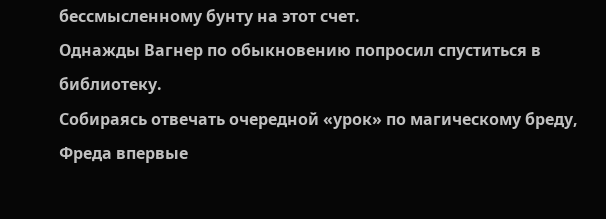бессмысленному бунту на этот счет.
Однажды Вагнер по обыкновению попросил спуститься в библиотеку.
Собираясь отвечать очередной «урок» по магическому бреду, Фреда впервые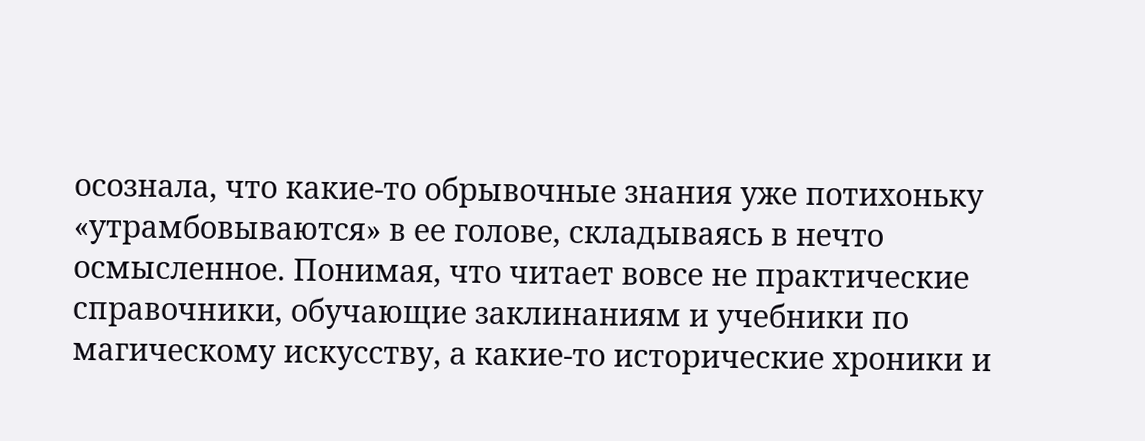осознала, что какие-то обрывочные знания уже потихоньку «утрамбовываются» в ее голове, складываясь в нечто осмысленное. Понимая, что читает вовсе не практические справочники, обучающие заклинаниям и учебники по магическому искусству, а какие-то исторические хроники и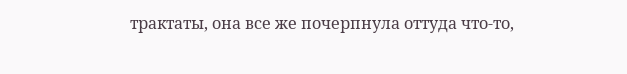трактаты, она все же почерпнула оттуда что-то,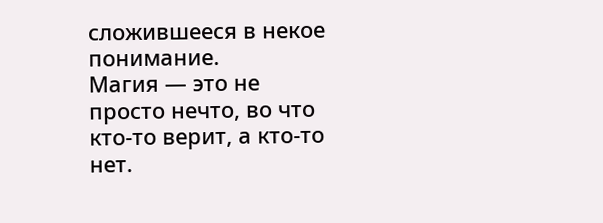сложившееся в некое понимание.
Магия — это не просто нечто, во что кто-то верит, а кто-то нет.